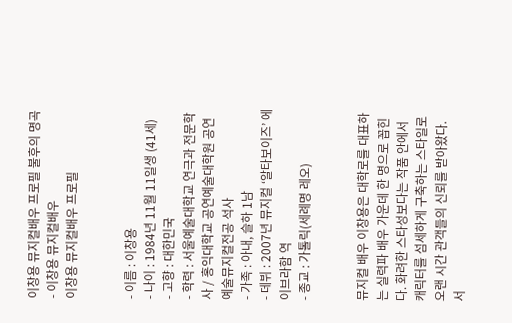이창용 뮤지컬배우 프로필 불후의 명곡
- 이창용 뮤지컬배우
이창용 뮤지컬배우 프로필


- 이름 : 이창용
- 나이 : 1984년 11월 11일생 (41세)
- 고향 : 대한민국
- 학력 : 서울예술대학교 연극과 전문학사 / 홍익대학교 공연예술대학원 공연예술뮤지컬전공 석사
- 가족 : 아내, 슬하 1남
- 데뷔 : 2007년 뮤지컬 ‘알타보이즈’ 에이브라함 역
- 종교 : 가톨릭(세례명 레오)


뮤지컬 배우 이창용은 대학로를 대표하는 실력파 배우 가운데 한 명으로 꼽힌다. 화려한 스타성보다는 작품 안에서 캐릭터를 섬세하게 구축하는 스타일로 오랜 시간 관객들의 신뢰를 받아왔다. 서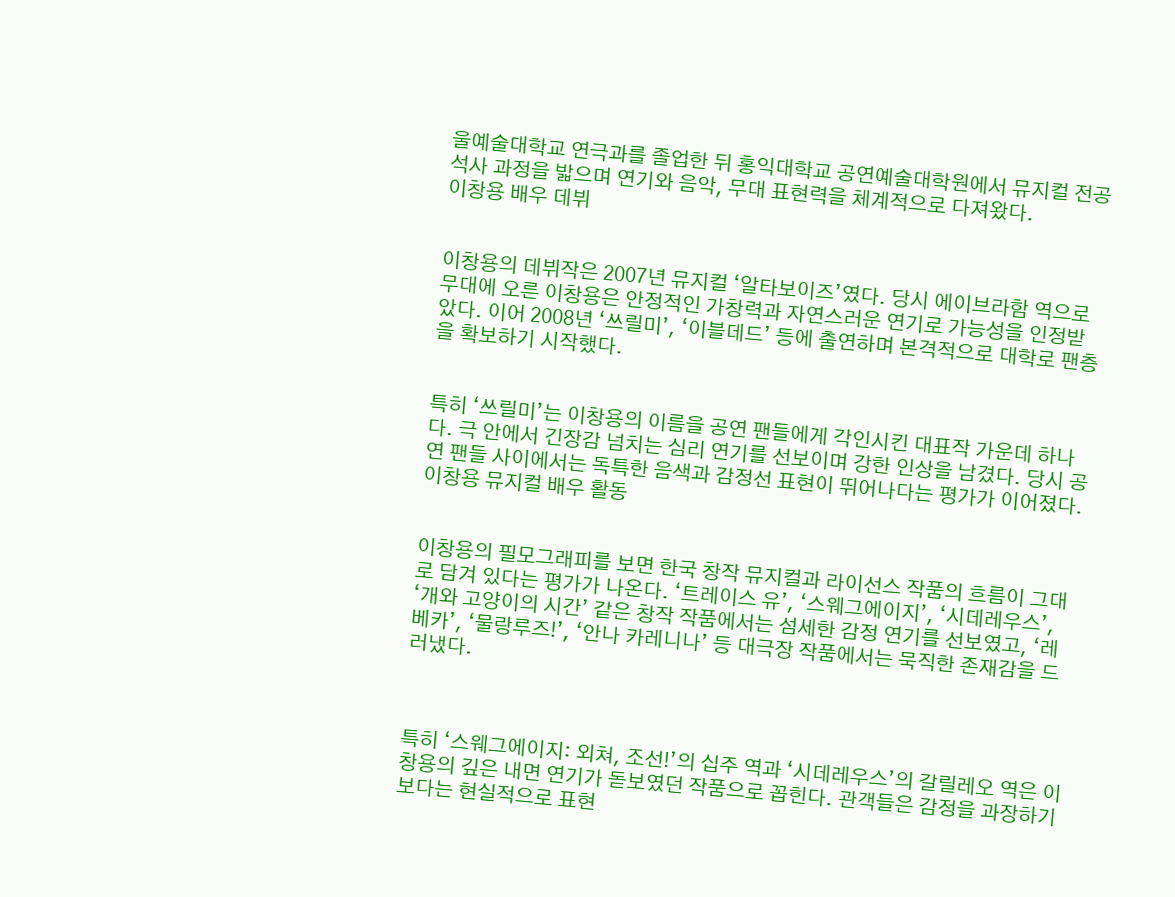울예술대학교 연극과를 졸업한 뒤 홍익대학교 공연예술대학원에서 뮤지컬 전공 석사 과정을 밟으며 연기와 음악, 무대 표현력을 체계적으로 다져왔다.
이창용 배우 데뷔


이창용의 데뷔작은 2007년 뮤지컬 ‘알타보이즈’였다. 당시 에이브라함 역으로 무대에 오른 이창용은 안정적인 가창력과 자연스러운 연기로 가능성을 인정받았다. 이어 2008년 ‘쓰릴미’, ‘이블데드’ 등에 출연하며 본격적으로 대학로 팬층을 확보하기 시작했다.


특히 ‘쓰릴미’는 이창용의 이름을 공연 팬들에게 각인시킨 대표작 가운데 하나다. 극 안에서 긴장감 넘치는 심리 연기를 선보이며 강한 인상을 남겼다. 당시 공연 팬들 사이에서는 독특한 음색과 감정선 표현이 뛰어나다는 평가가 이어졌다.
이창용 뮤지컬 배우 활동


이창용의 필모그래피를 보면 한국 창작 뮤지컬과 라이선스 작품의 흐름이 그대로 담겨 있다는 평가가 나온다. ‘트레이스 유’, ‘스웨그에이지’, ‘시데레우스’, ‘개와 고양이의 시간’ 같은 창작 작품에서는 섬세한 감정 연기를 선보였고, ‘레베카’, ‘물랑루즈!’, ‘안나 카레니나’ 등 대극장 작품에서는 묵직한 존재감을 드러냈다.



특히 ‘스웨그에이지: 외쳐, 조선!’의 십주 역과 ‘시데레우스’의 갈릴레오 역은 이창용의 깊은 내면 연기가 돋보였던 작품으로 꼽힌다. 관객들은 감정을 과장하기보다는 현실적으로 표현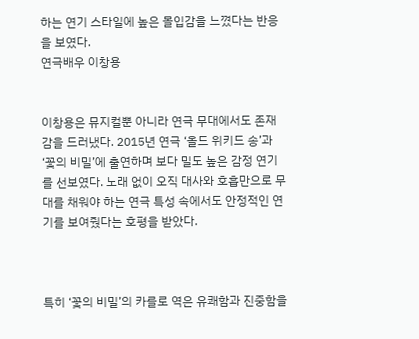하는 연기 스타일에 높은 몰입감을 느꼈다는 반응을 보였다.
연극배우 이창용


이창용은 뮤지컬뿐 아니라 연극 무대에서도 존재감을 드러냈다. 2015년 연극 ‘올드 위키드 송’과 ‘꽃의 비밀’에 출연하며 보다 밀도 높은 감정 연기를 선보였다. 노래 없이 오직 대사와 호흡만으로 무대를 채워야 하는 연극 특성 속에서도 안정적인 연기를 보여줬다는 호평을 받았다.



특히 ‘꽃의 비밀’의 카를로 역은 유쾌함과 진중함을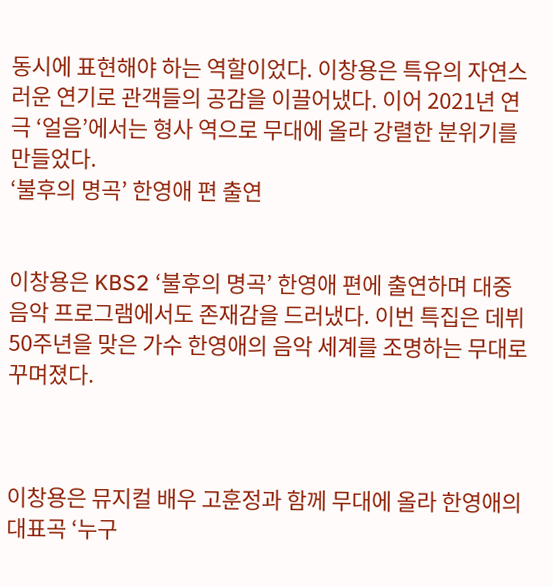동시에 표현해야 하는 역할이었다. 이창용은 특유의 자연스러운 연기로 관객들의 공감을 이끌어냈다. 이어 2021년 연극 ‘얼음’에서는 형사 역으로 무대에 올라 강렬한 분위기를 만들었다.
‘불후의 명곡’ 한영애 편 출연


이창용은 KBS2 ‘불후의 명곡’ 한영애 편에 출연하며 대중 음악 프로그램에서도 존재감을 드러냈다. 이번 특집은 데뷔 50주년을 맞은 가수 한영애의 음악 세계를 조명하는 무대로 꾸며졌다.



이창용은 뮤지컬 배우 고훈정과 함께 무대에 올라 한영애의 대표곡 ‘누구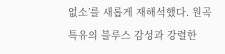없소’를 새롭게 재해석했다. 원곡 특유의 블루스 감성과 강렬한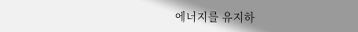에너지를 유지하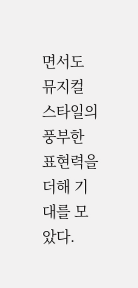면서도 뮤지컬 스타일의 풍부한 표현력을 더해 기대를 모았다.